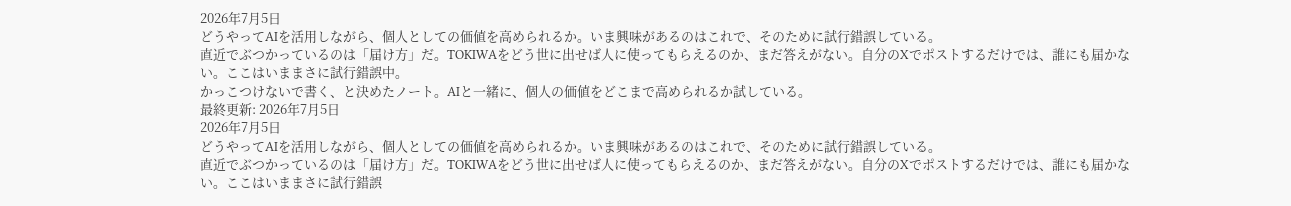2026年7月5日
どうやってAIを活用しながら、個人としての価値を高められるか。いま興味があるのはこれで、そのために試行錯誤している。
直近でぶつかっているのは「届け方」だ。TOKIWAをどう世に出せば人に使ってもらえるのか、まだ答えがない。自分のXでポストするだけでは、誰にも届かない。ここはいままさに試行錯誤中。
かっこつけないで書く、と決めたノート。AIと一緒に、個人の価値をどこまで高められるか試している。
最終更新: 2026年7月5日
2026年7月5日
どうやってAIを活用しながら、個人としての価値を高められるか。いま興味があるのはこれで、そのために試行錯誤している。
直近でぶつかっているのは「届け方」だ。TOKIWAをどう世に出せば人に使ってもらえるのか、まだ答えがない。自分のXでポストするだけでは、誰にも届かない。ここはいままさに試行錯誤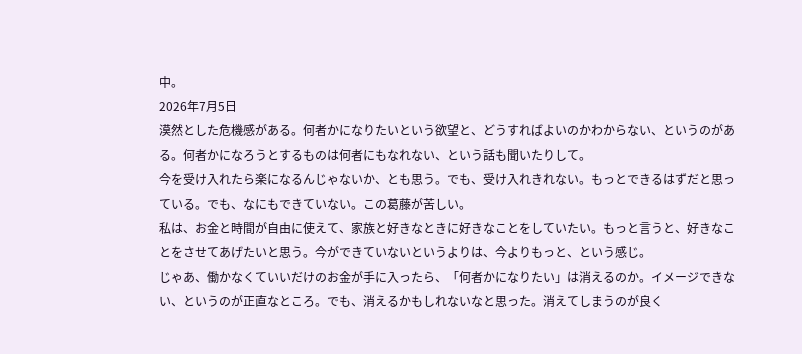中。
2026年7月5日
漠然とした危機感がある。何者かになりたいという欲望と、どうすればよいのかわからない、というのがある。何者かになろうとするものは何者にもなれない、という話も聞いたりして。
今を受け入れたら楽になるんじゃないか、とも思う。でも、受け入れきれない。もっとできるはずだと思っている。でも、なにもできていない。この葛藤が苦しい。
私は、お金と時間が自由に使えて、家族と好きなときに好きなことをしていたい。もっと言うと、好きなことをさせてあげたいと思う。今ができていないというよりは、今よりもっと、という感じ。
じゃあ、働かなくていいだけのお金が手に入ったら、「何者かになりたい」は消えるのか。イメージできない、というのが正直なところ。でも、消えるかもしれないなと思った。消えてしまうのが良く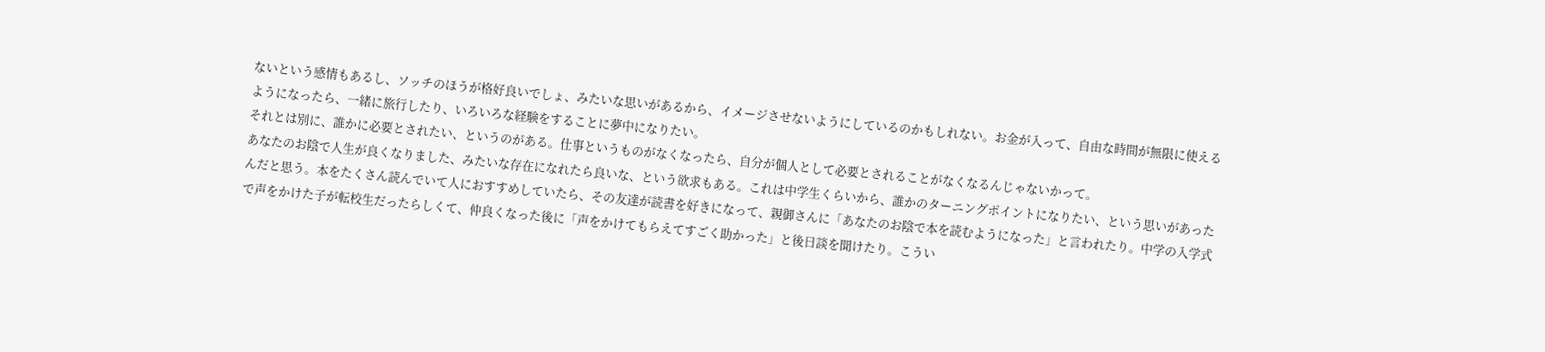ないという感情もあるし、ソッチのほうが格好良いでしょ、みたいな思いがあるから、イメージさせないようにしているのかもしれない。お金が入って、自由な時間が無限に使えるようになったら、一緒に旅行したり、いろいろな経験をすることに夢中になりたい。
それとは別に、誰かに必要とされたい、というのがある。仕事というものがなくなったら、自分が個人として必要とされることがなくなるんじゃないかって。
あなたのお陰で人生が良くなりました、みたいな存在になれたら良いな、という欲求もある。これは中学生くらいから、誰かのターニングポイントになりたい、という思いがあったんだと思う。本をたくさん読んでいて人におすすめしていたら、その友達が読書を好きになって、親御さんに「あなたのお陰で本を読むようになった」と言われたり。中学の入学式で声をかけた子が転校生だったらしくて、仲良くなった後に「声をかけてもらえてすごく助かった」と後日談を聞けたり。こうい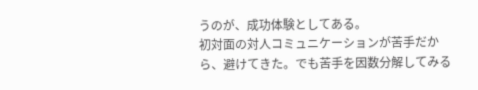うのが、成功体験としてある。
初対面の対人コミュニケーションが苦手だから、避けてきた。でも苦手を因数分解してみる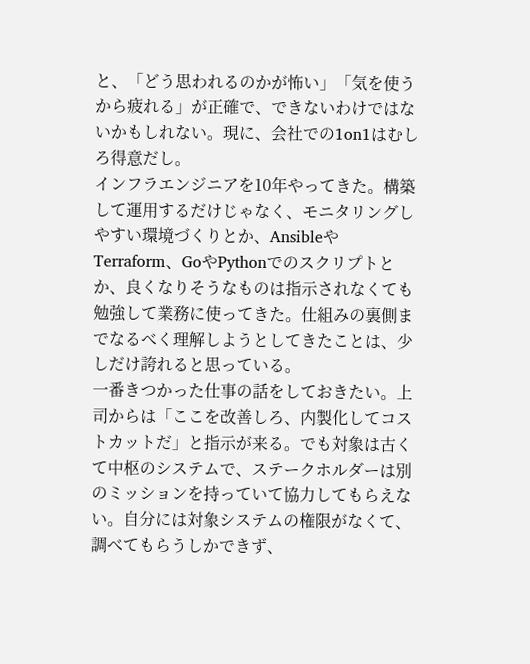と、「どう思われるのかが怖い」「気を使うから疲れる」が正確で、できないわけではないかもしれない。現に、会社での1on1はむしろ得意だし。
インフラエンジニアを10年やってきた。構築して運用するだけじゃなく、モニタリングしやすい環境づくりとか、AnsibleやTerraform、GoやPythonでのスクリプトとか、良くなりそうなものは指示されなくても勉強して業務に使ってきた。仕組みの裏側までなるべく理解しようとしてきたことは、少しだけ誇れると思っている。
一番きつかった仕事の話をしておきたい。上司からは「ここを改善しろ、内製化してコストカットだ」と指示が来る。でも対象は古くて中枢のシステムで、ステークホルダーは別のミッションを持っていて協力してもらえない。自分には対象システムの権限がなくて、調べてもらうしかできず、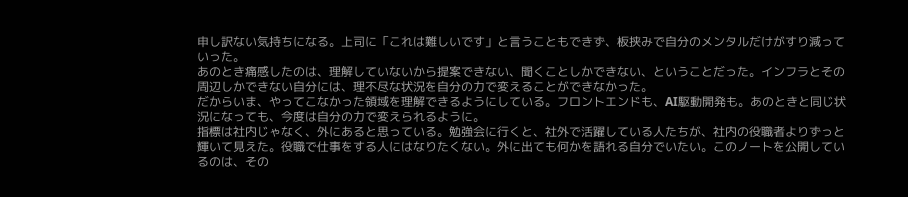申し訳ない気持ちになる。上司に「これは難しいです」と言うこともできず、板挟みで自分のメンタルだけがすり減っていった。
あのとき痛感したのは、理解していないから提案できない、聞くことしかできない、ということだった。インフラとその周辺しかできない自分には、理不尽な状況を自分の力で変えることができなかった。
だからいま、やってこなかった領域を理解できるようにしている。フロントエンドも、AI駆動開発も。あのときと同じ状況になっても、今度は自分の力で変えられるように。
指標は社内じゃなく、外にあると思っている。勉強会に行くと、社外で活躍している人たちが、社内の役職者よりずっと輝いて見えた。役職で仕事をする人にはなりたくない。外に出ても何かを語れる自分でいたい。このノートを公開しているのは、その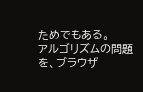ためでもある。
アルゴリズムの問題を、ブラウザ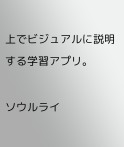上でビジュアルに説明する学習アプリ。

ソウルライ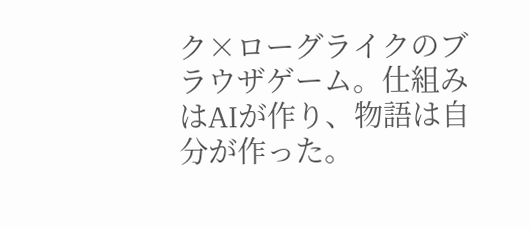ク×ローグライクのブラウザゲーム。仕組みはAIが作り、物語は自分が作った。